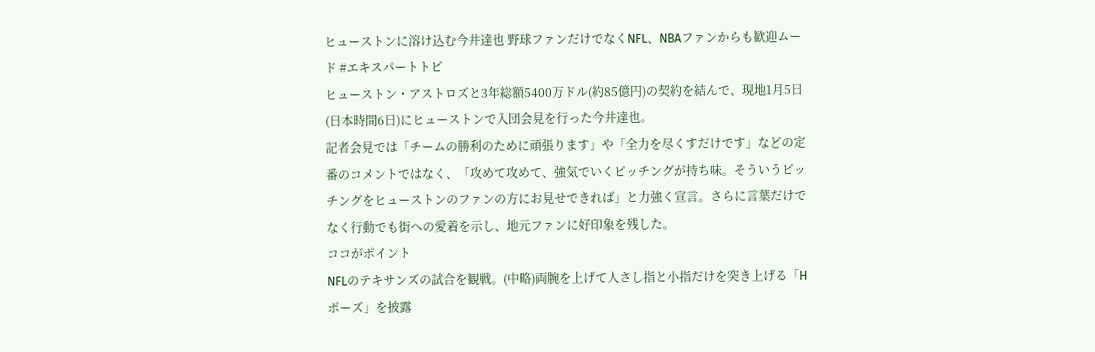ヒューストンに溶け込む今井達也 野球ファンだけでなくNFL、NBAファンからも歓迎ムード #エキスパートトピ
ヒューストン・アストロズと3年総額5400万ドル(約85億円)の契約を結んで、現地1月5日(日本時間6日)にヒューストンで入団会見を行った今井達也。
記者会見では「チームの勝利のために頑張ります」や「全力を尽くすだけです」などの定番のコメントではなく、「攻めて攻めて、強気でいくピッチングが持ち味。そういうピッチングをヒューストンのファンの方にお見せできれば」と力強く宣言。さらに言葉だけでなく行動でも街への愛着を示し、地元ファンに好印象を残した。
ココがポイント
NFLのテキサンズの試合を観戦。(中略)両腕を上げて人さし指と小指だけを突き上げる「Hポーズ」を披露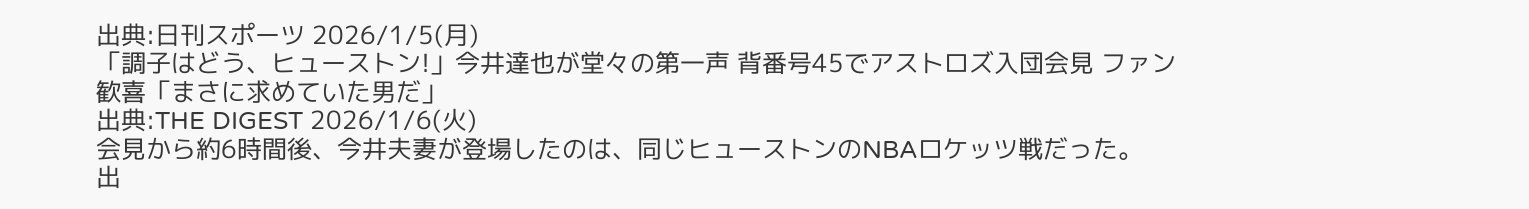出典:日刊スポーツ 2026/1/5(月)
「調子はどう、ヒューストン!」今井達也が堂々の第一声 背番号45でアストロズ入団会見 ファン歓喜「まさに求めていた男だ」
出典:THE DIGEST 2026/1/6(火)
会見から約6時間後、今井夫妻が登場したのは、同じヒューストンのNBAロケッツ戦だった。
出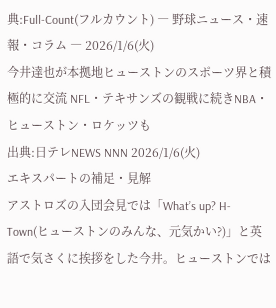典:Full-Count(フルカウント) ― 野球ニュース・速報・コラム ― 2026/1/6(火)
今井達也が本拠地ヒューストンのスポーツ界と積極的に交流 NFL・テキサンズの観戦に続きNBA・ヒューストン・ロケッツも
出典:日テレNEWS NNN 2026/1/6(火)
エキスパートの補足・見解
アストロズの入団会見では「What’s up? H-Town(ヒューストンのみんな、元気かい?)」と英語で気さくに挨拶をした今井。ヒューストンでは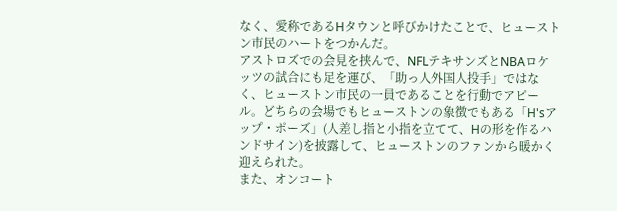なく、愛称であるHタウンと呼びかけたことで、ヒューストン市民のハートをつかんだ。
アストロズでの会見を挟んで、NFLテキサンズとNBAロケッツの試合にも足を運び、「助っ人外国人投手」ではなく、ヒューストン市民の一員であることを行動でアピール。どちらの会場でもヒューストンの象徴でもある「H'sアップ・ポーズ」(人差し指と小指を立てて、Hの形を作るハンドサイン)を披露して、ヒューストンのファンから暖かく迎えられた。
また、オンコート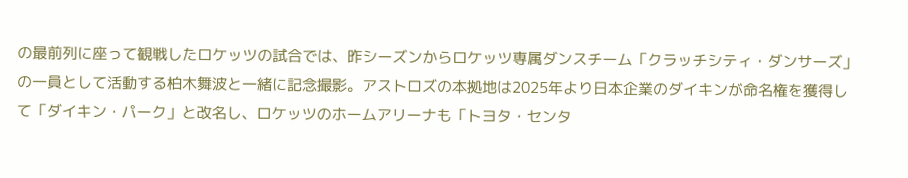の最前列に座って観戦したロケッツの試合では、昨シーズンからロケッツ専属ダンスチーム「クラッチシティ・ダンサーズ」の一員として活動する柏木舞波と一緒に記念撮影。アストロズの本拠地は2025年より日本企業のダイキンが命名権を獲得して「ダイキン・パーク」と改名し、ロケッツのホームアリーナも「トヨタ・センタ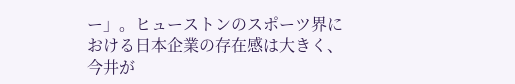ー」。ヒューストンのスポーツ界における日本企業の存在感は大きく、今井が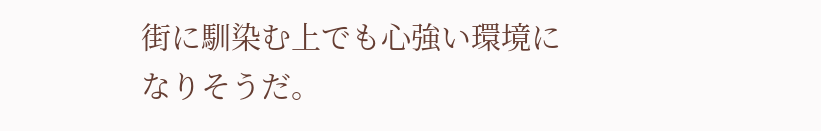街に馴染む上でも心強い環境になりそうだ。